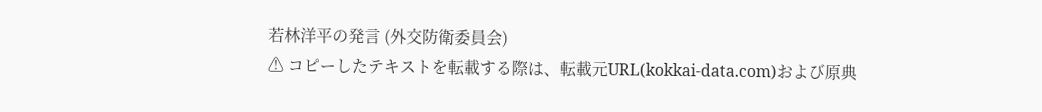若林洋平の発言 (外交防衛委員会)
⚠ コピーしたテキストを転載する際は、転載元URL(kokkai-data.com)および原典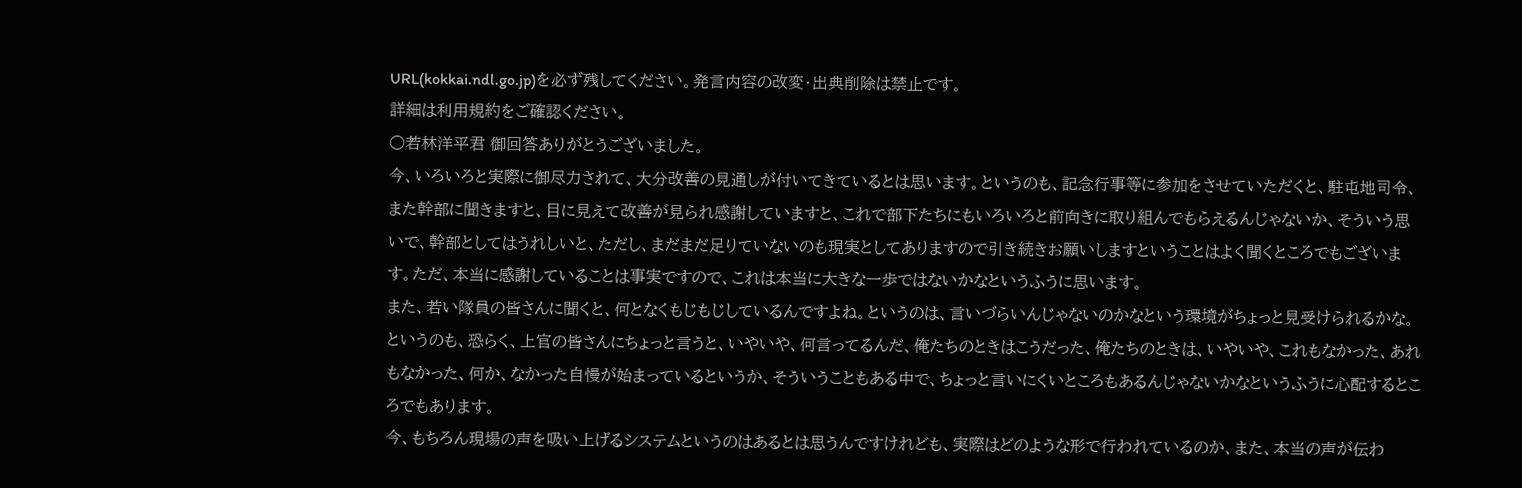URL(kokkai.ndl.go.jp)を必ず残してください。発言内容の改変・出典削除は禁止です。
詳細は利用規約をご確認ください。
○若林洋平君 御回答ありがとうございました。
今、いろいろと実際に御尽力されて、大分改善の見通しが付いてきているとは思います。というのも、記念行事等に参加をさせていただくと、駐屯地司令、また幹部に聞きますと、目に見えて改善が見られ感謝していますと、これで部下たちにもいろいろと前向きに取り組んでもらえるんじゃないか、そういう思いで、幹部としてはうれしいと、ただし、まだまだ足りていないのも現実としてありますので引き続きお願いしますということはよく聞くところでもございます。ただ、本当に感謝していることは事実ですので、これは本当に大きな一歩ではないかなというふうに思います。
また、若い隊員の皆さんに聞くと、何となくもじもじしているんですよね。というのは、言いづらいんじゃないのかなという環境がちょっと見受けられるかな。というのも、恐らく、上官の皆さんにちょっと言うと、いやいや、何言ってるんだ、俺たちのときはこうだった、俺たちのときは、いやいや、これもなかった、あれもなかった、何か、なかった自慢が始まっているというか、そういうこともある中で、ちょっと言いにくいところもあるんじゃないかなというふうに心配するところでもあります。
今、もちろん現場の声を吸い上げるシステムというのはあるとは思うんですけれども、実際はどのような形で行われているのか、また、本当の声が伝わ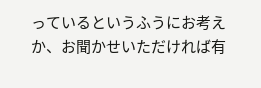っているというふうにお考えか、お聞かせいただければ有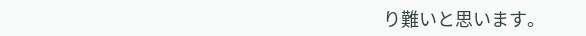り難いと思います。